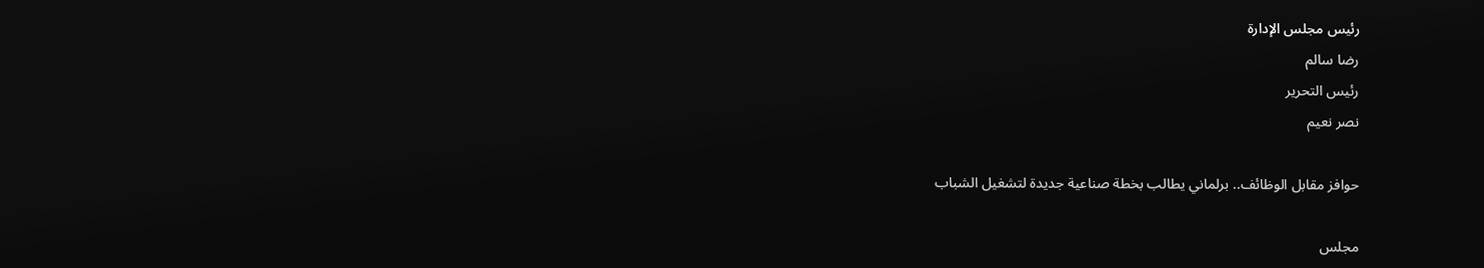رئيس مجلس الإدارة
رضا سالم
رئيس التحرير
نصر نعيم

حوافز مقابل الوظائف.. برلماني يطالب بخطة صناعية جديدة لتشغيل الشباب

مجلس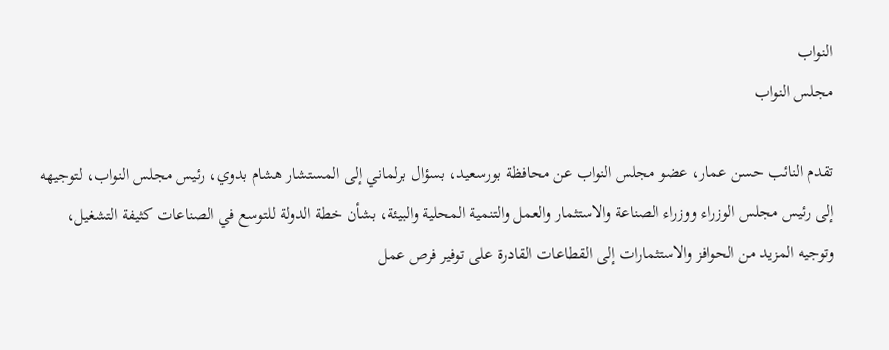النواب
مجلس النواب

تقدم النائب حسن عمار، عضو مجلس النواب عن محافظة بورسعيد، بسؤال برلماني إلى المستشار هشام بدوي، رئيس مجلس النواب، لتوجيهه إلى رئيس مجلس الوزراء ووزراء الصناعة والاستثمار والعمل والتنمية المحلية والبيئة، بشأن خطة الدولة للتوسع في الصناعات كثيفة التشغيل، وتوجيه المزيد من الحوافز والاستثمارات إلى القطاعات القادرة على توفير فرص عمل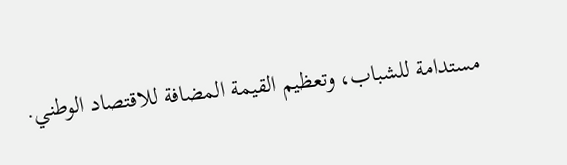مستدامة للشباب، وتعظيم القيمة المضافة للاقتصاد الوطني.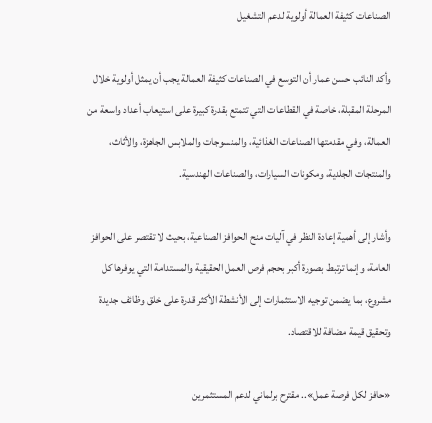الصناعات كثيفة العمالة أولوية لدعم التشغيل

وأكد النائب حسن عمار أن التوسع في الصناعات كثيفة العمالة يجب أن يمثل أولوية خلال المرحلة المقبلة، خاصة في القطاعات التي تتمتع بقدرة كبيرة على استيعاب أعداد واسعة من العمالة، وفي مقدمتها الصناعات الغذائية، والمنسوجات والملابس الجاهزة، والأثاث، والمنتجات الجلدية، ومكونات السيارات، والصناعات الهندسية.

وأشار إلى أهمية إعادة النظر في آليات منح الحوافز الصناعية، بحيث لا تقتصر على الحوافز العامة، وإنما ترتبط بصورة أكبر بحجم فرص العمل الحقيقية والمستدامة التي يوفرها كل مشروع، بما يضمن توجيه الاستثمارات إلى الأنشطة الأكثر قدرة على خلق وظائف جديدة وتحقيق قيمة مضافة للاقتصاد.

«حافز لكل فرصة عمل».. مقترح برلماني لدعم المستثمرين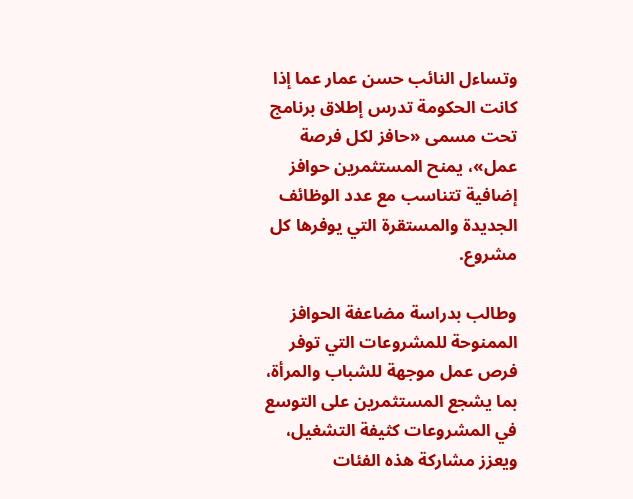وتساءل النائب حسن عمار عما إذا كانت الحكومة تدرس إطلاق برنامج تحت مسمى «حافز لكل فرصة عمل»، يمنح المستثمرين حوافز إضافية تتناسب مع عدد الوظائف الجديدة والمستقرة التي يوفرها كل مشروع.

وطالب بدراسة مضاعفة الحوافز الممنوحة للمشروعات التي توفر فرص عمل موجهة للشباب والمرأة، بما يشجع المستثمرين على التوسع في المشروعات كثيفة التشغيل، ويعزز مشاركة هذه الفئات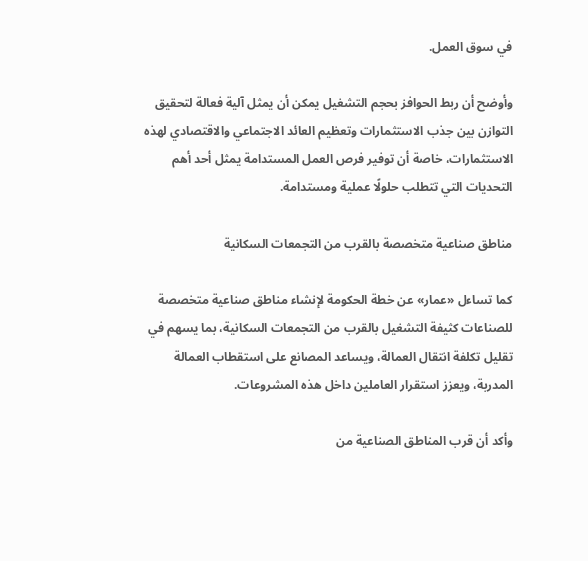في سوق العمل.

وأوضح أن ربط الحوافز بحجم التشغيل يمكن أن يمثل آلية فعالة لتحقيق التوازن بين جذب الاستثمارات وتعظيم العائد الاجتماعي والاقتصادي لهذه الاستثمارات، خاصة أن توفير فرص العمل المستدامة يمثل أحد أهم التحديات التي تتطلب حلولًا عملية ومستدامة.

مناطق صناعية متخصصة بالقرب من التجمعات السكانية

كما تساءل «عمار» عن خطة الحكومة لإنشاء مناطق صناعية متخصصة للصناعات كثيفة التشغيل بالقرب من التجمعات السكانية، بما يسهم في تقليل تكلفة انتقال العمالة، ويساعد المصانع على استقطاب العمالة المدربة، ويعزز استقرار العاملين داخل هذه المشروعات.

وأكد أن قرب المناطق الصناعية من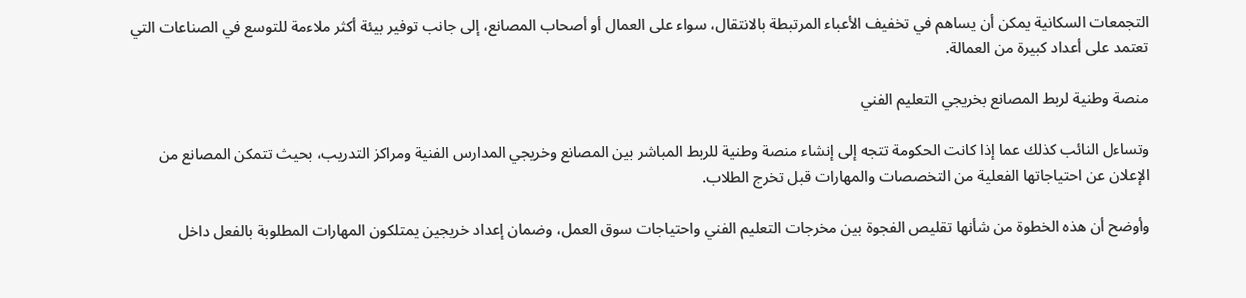التجمعات السكانية يمكن أن يساهم في تخفيف الأعباء المرتبطة بالانتقال، سواء على العمال أو أصحاب المصانع، إلى جانب توفير بيئة أكثر ملاءمة للتوسع في الصناعات التي تعتمد على أعداد كبيرة من العمالة.

منصة وطنية لربط المصانع بخريجي التعليم الفني

وتساءل النائب كذلك عما إذا كانت الحكومة تتجه إلى إنشاء منصة وطنية للربط المباشر بين المصانع وخريجي المدارس الفنية ومراكز التدريب، بحيث تتمكن المصانع من الإعلان عن احتياجاتها الفعلية من التخصصات والمهارات قبل تخرج الطلاب.

وأوضح أن هذه الخطوة من شأنها تقليص الفجوة بين مخرجات التعليم الفني واحتياجات سوق العمل، وضمان إعداد خريجين يمتلكون المهارات المطلوبة بالفعل داخل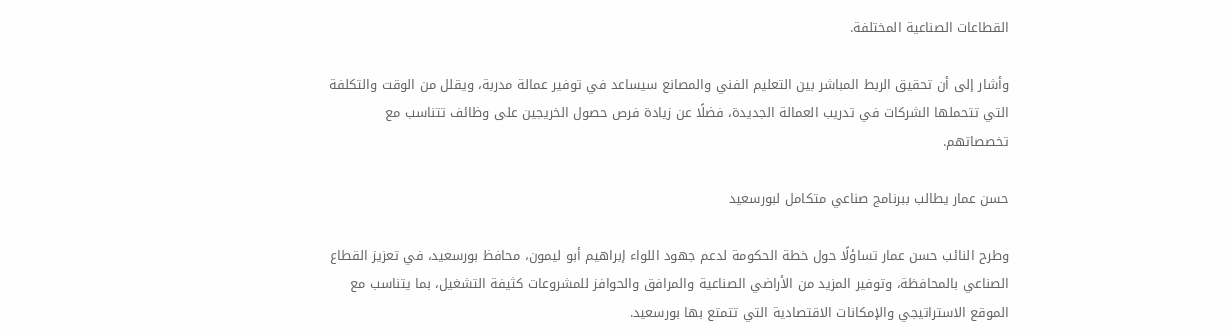القطاعات الصناعية المختلفة.

وأشار إلى أن تحقيق الربط المباشر بين التعليم الفني والمصانع سيساعد في توفير عمالة مدربة، ويقلل من الوقت والتكلفة التي تتحملها الشركات في تدريب العمالة الجديدة، فضلًا عن زيادة فرص حصول الخريجين على وظائف تتناسب مع تخصصاتهم.

حسن عمار يطالب ببرنامج صناعي متكامل لبورسعيد

وطرح النائب حسن عمار تساؤلًا حول خطة الحكومة لدعم جهود اللواء إبراهيم أبو ليمون، محافظ بورسعيد، في تعزيز القطاع الصناعي بالمحافظة، وتوفير المزيد من الأراضي الصناعية والمرافق والحوافز للمشروعات كثيفة التشغيل، بما يتناسب مع الموقع الاستراتيجي والإمكانات الاقتصادية التي تتمتع بها بورسعيد.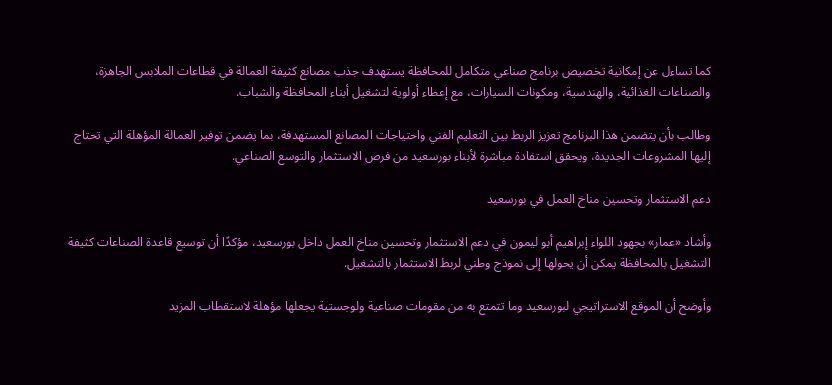كما تساءل عن إمكانية تخصيص برنامج صناعي متكامل للمحافظة يستهدف جذب مصانع كثيفة العمالة في قطاعات الملابس الجاهزة، والصناعات الغذائية، والهندسية، ومكونات السيارات، مع إعطاء أولوية لتشغيل أبناء المحافظة والشباب.

وطالب بأن يتضمن هذا البرنامج تعزيز الربط بين التعليم الفني واحتياجات المصانع المستهدفة، بما يضمن توفير العمالة المؤهلة التي تحتاج إليها المشروعات الجديدة، ويحقق استفادة مباشرة لأبناء بورسعيد من فرص الاستثمار والتوسع الصناعي.

دعم الاستثمار وتحسين مناخ العمل في بورسعيد

وأشاد «عمار» بجهود اللواء إبراهيم أبو ليمون في دعم الاستثمار وتحسين مناخ العمل داخل بورسعيد، مؤكدًا أن توسيع قاعدة الصناعات كثيفة التشغيل بالمحافظة يمكن أن يحولها إلى نموذج وطني لربط الاستثمار بالتشغيل.

وأوضح أن الموقع الاستراتيجي لبورسعيد وما تتمتع به من مقومات صناعية ولوجستية يجعلها مؤهلة لاستقطاب المزيد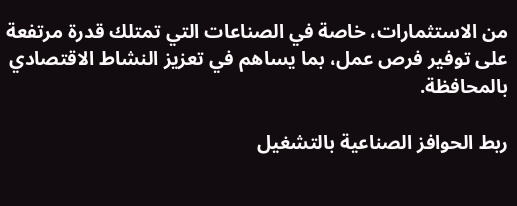من الاستثمارات، خاصة في الصناعات التي تمتلك قدرة مرتفعة على توفير فرص عمل، بما يساهم في تعزيز النشاط الاقتصادي بالمحافظة.

ربط الحوافز الصناعية بالتشغيل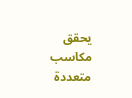يحقق مكاسب متعددة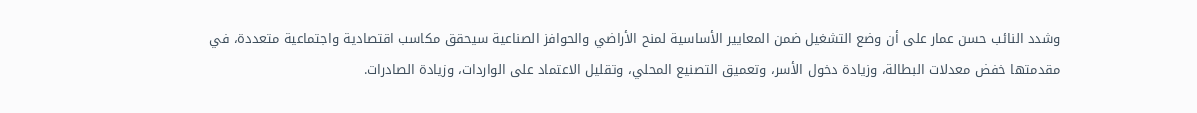وشدد النائب حسن عمار على أن وضع التشغيل ضمن المعايير الأساسية لمنح الأراضي والحوافز الصناعية سيحقق مكاسب اقتصادية واجتماعية متعددة، في مقدمتها خفض معدلات البطالة، وزيادة دخول الأسر، وتعميق التصنيع المحلي، وتقليل الاعتماد على الواردات، وزيادة الصادرات.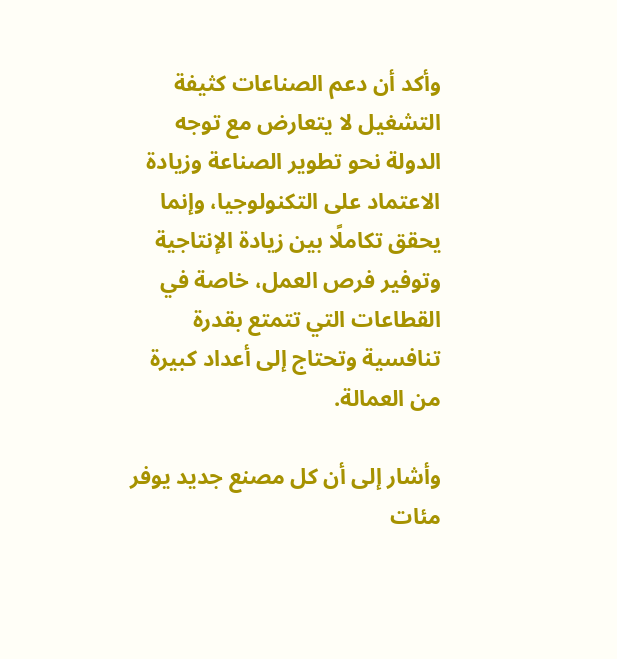وأكد أن دعم الصناعات كثيفة التشغيل لا يتعارض مع توجه الدولة نحو تطوير الصناعة وزيادة الاعتماد على التكنولوجيا، وإنما يحقق تكاملًا بين زيادة الإنتاجية وتوفير فرص العمل، خاصة في القطاعات التي تتمتع بقدرة تنافسية وتحتاج إلى أعداد كبيرة من العمالة.

وأشار إلى أن كل مصنع جديد يوفر مئات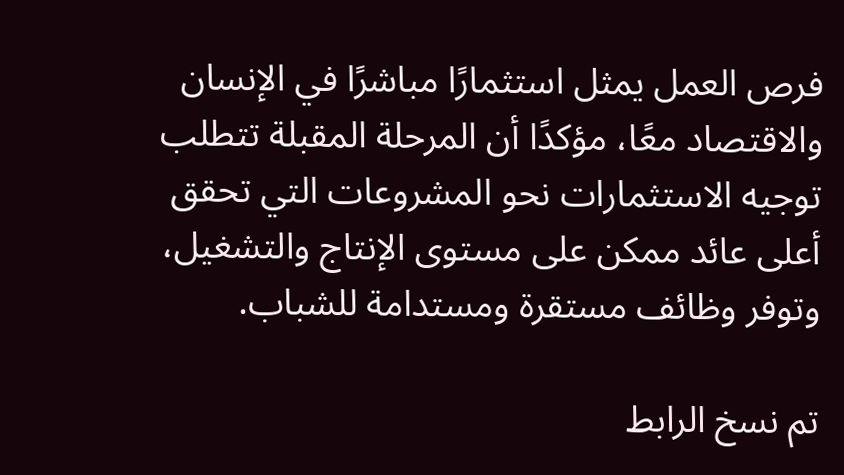فرص العمل يمثل استثمارًا مباشرًا في الإنسان والاقتصاد معًا، مؤكدًا أن المرحلة المقبلة تتطلب توجيه الاستثمارات نحو المشروعات التي تحقق أعلى عائد ممكن على مستوى الإنتاج والتشغيل، وتوفر وظائف مستقرة ومستدامة للشباب.

تم نسخ الرابط